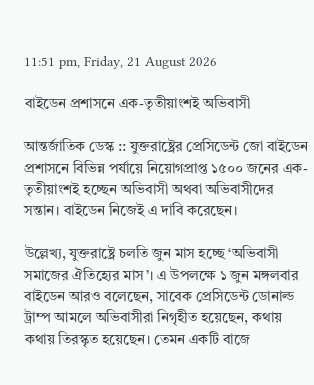11:51 pm, Friday, 21 August 2026

বাইডেন প্রশাসনে এক-তৃতীয়াংশই অভিবাসী

আন্তর্জাতিক ডেস্ক :: যুক্তরাষ্ট্রের প্রেসিডেন্ট জো বাইডেন প্রশাসনে বিভিন্ন পর্যায়ে নিয়োগপ্রাপ্ত ১৫০০ জনের এক-তৃতীয়াংশই হচ্ছেন অভিবাসী অথবা অভিবাসীদের সন্তান। বাইডেন নিজেই এ দাবি করেছেন।

উল্লেখ্য, যুক্তরাষ্ট্রে চলতি জুন মাস হচ্ছে ‘অভিবাসী সমাজের ঐতিহ্যের মাস’। এ উপলক্ষে ১ জুন মঙ্গলবার বাইডেন আরও বলেছেন, সাবেক প্রেসিডেন্ট ডোনাল্ড ট্রাম্প আমলে অভিবাসীরা নিগৃহীত হয়েছেন, কথায় কথায় তিরস্কৃত হয়েছেন। তেমন একটি বাজে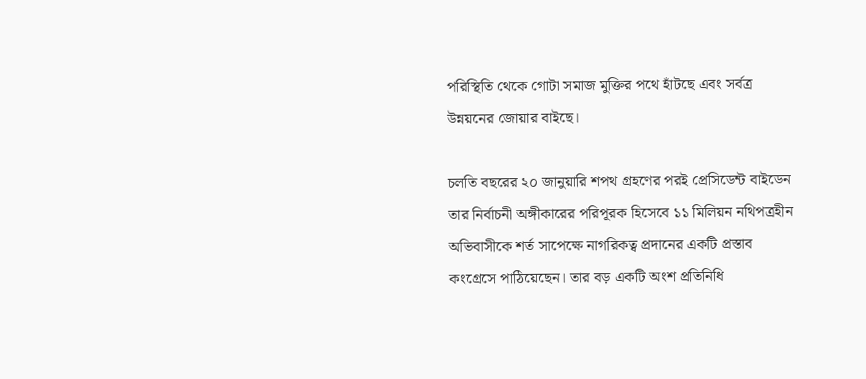পরিস্থিতি থেকে গোটা সমাজ মুক্তির পথে হাঁটছে এবং সর্বত্র উন্নয়নের জোয়ার বাইছে।

চলতি বছরের ২০ জানুয়ারি শপথ গ্রহণের পরই প্রেসিডেন্ট বাইডেন তার নির্বাচনী অঙ্গীকারের পরিপূরক হিসেবে ১১ মিলিয়ন নথিপত্রহীন অভিবাসীকে শর্ত সাপেক্ষে নাগরিকত্ব প্রদানের একটি প্রস্তাব কংগ্রেসে পাঠিয়েছেন। তার বড় একটি অংশ প্রতিনিধি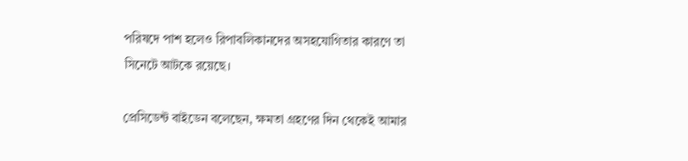পরিষদে পাশ হলেও রিপাবলিকানদের অসহযোগিতার কারণে তা সিনেটে আটকে রয়েছে।

প্রেসিডেন্ট বাইডেন বলেছেন, ক্ষমতা গ্রহণের দিন থেকেই আমার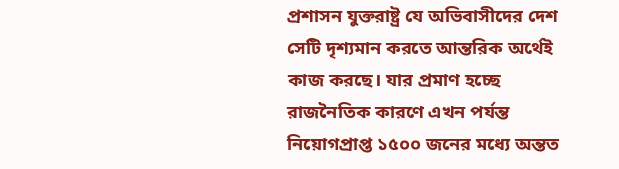প্রশাসন যুক্তরাষ্ট্র যে অভিবাসীদের দেশ সেটি দৃশ্যমান করতে আন্তরিক অর্থেই কাজ করছে। যার প্রমাণ হচ্ছে রাজনৈতিক কারণে এখন পর্যন্ত নিয়োগপ্রাপ্ত ১৫০০ জনের মধ্যে অন্তত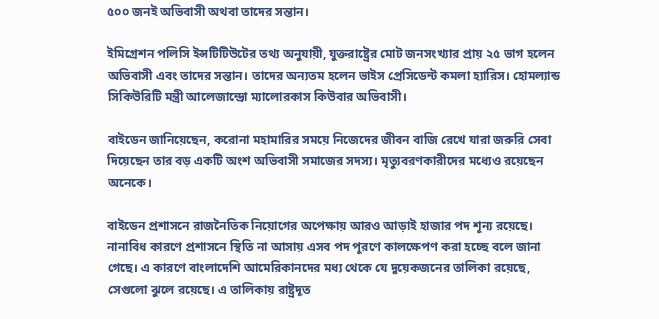৫০০ জনই অভিবাসী অথবা তাদের সন্তান।

ইমিগ্রেশন পলিসি ইন্সটিটিউটের তথ্য অনুযায়ী, যুক্তরাষ্ট্রের মোট জনসংখ্যার প্রায় ২৫ ভাগ হলেন অভিবাসী এবং তাদের সন্তান। তাদের অন্যতম হলেন ভাইস প্রেসিডেন্ট কমলা হ্যারিস। হোমল্যান্ড সিকিউরিটি মন্ত্রী আলেজান্দ্রো ম্যালোরকাস কিউবার অভিবাসী।

বাইডেন জানিয়েছেন, করোনা মহামারির সময়ে নিজেদের জীবন বাজি রেখে যারা জরুরি সেবা দিয়েছেন তার বড় একটি অংশ অভিবাসী সমাজের সদস্য। মৃত্যুবরণকারীদের মধ্যেও রয়েছেন অনেকে।

বাইডেন প্রশাসনে রাজনৈতিক নিয়োগের অপেক্ষায় আরও আড়াই হাজার পদ শূন্য রয়েছে। নানাবিধ কারণে প্রশাসনে স্থিতি না আসায় এসব পদ পূরণে কালক্ষেপণ করা হচ্ছে বলে জানা গেছে। এ কারণে বাংলাদেশি আমেরিকানদের মধ্য থেকে যে দুয়েকজনের তালিকা রয়েছে, সেগুলো ঝুলে রয়েছে। এ তালিকায় রাষ্ট্রদূত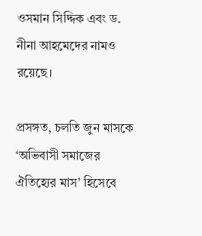ওসমান সিদ্দিক এবং ড. নীনা আহমেদের নামও রয়েছে।

প্রসঙ্গত, চলতি জুন মাসকে ‘অভিবাসী সমাজের ঐতিহ্যের মাস’ হিসেবে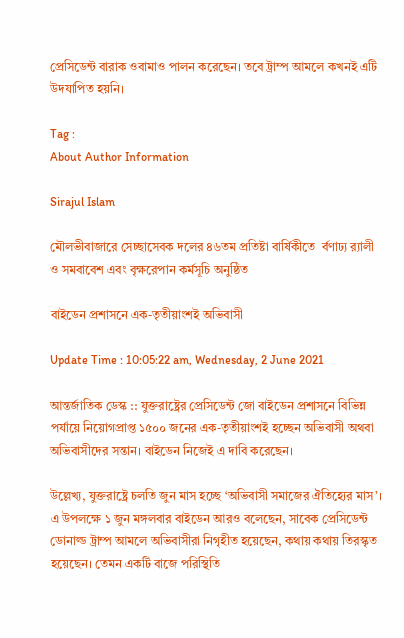প্রেসিডেন্ট বারাক ওবামাও পালন করেছেন। তবে ট্রাম্প আমলে কখনই এটি উদযাপিত হয়নি।

Tag :
About Author Information

Sirajul Islam

মৌলভীবাজারে সেচ্ছাসেবক দলের ৪৬তম প্রতিষ্টা বার্ষিকীতে  র্বণাঢ্য র‌্যালী ও সমবাবেশ এবং বৃক্ষরেপান কর্মসূচি অনুষ্ঠিত

বাইডেন প্রশাসনে এক-তৃতীয়াংশই অভিবাসী

Update Time : 10:05:22 am, Wednesday, 2 June 2021

আন্তর্জাতিক ডেস্ক :: যুক্তরাষ্ট্রের প্রেসিডেন্ট জো বাইডেন প্রশাসনে বিভিন্ন পর্যায়ে নিয়োগপ্রাপ্ত ১৫০০ জনের এক-তৃতীয়াংশই হচ্ছেন অভিবাসী অথবা অভিবাসীদের সন্তান। বাইডেন নিজেই এ দাবি করেছেন।

উল্লেখ্য, যুক্তরাষ্ট্রে চলতি জুন মাস হচ্ছে ‘অভিবাসী সমাজের ঐতিহ্যের মাস’। এ উপলক্ষে ১ জুন মঙ্গলবার বাইডেন আরও বলেছেন, সাবেক প্রেসিডেন্ট ডোনাল্ড ট্রাম্প আমলে অভিবাসীরা নিগৃহীত হয়েছেন, কথায় কথায় তিরস্কৃত হয়েছেন। তেমন একটি বাজে পরিস্থিতি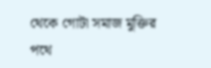থেকে গোটা সমাজ মুক্তির পথে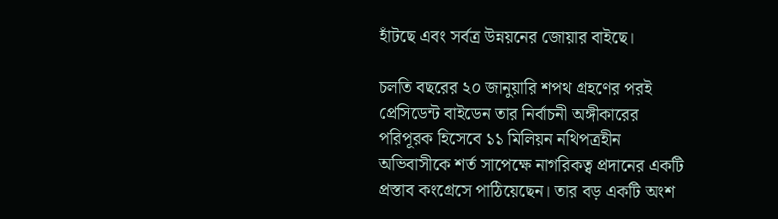হাঁটছে এবং সর্বত্র উন্নয়নের জোয়ার বাইছে।

চলতি বছরের ২০ জানুয়ারি শপথ গ্রহণের পরই প্রেসিডেন্ট বাইডেন তার নির্বাচনী অঙ্গীকারের পরিপূরক হিসেবে ১১ মিলিয়ন নথিপত্রহীন অভিবাসীকে শর্ত সাপেক্ষে নাগরিকত্ব প্রদানের একটি প্রস্তাব কংগ্রেসে পাঠিয়েছেন। তার বড় একটি অংশ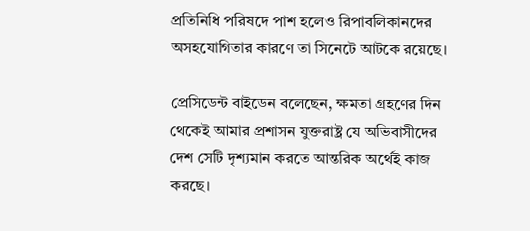প্রতিনিধি পরিষদে পাশ হলেও রিপাবলিকানদের অসহযোগিতার কারণে তা সিনেটে আটকে রয়েছে।

প্রেসিডেন্ট বাইডেন বলেছেন, ক্ষমতা গ্রহণের দিন থেকেই আমার প্রশাসন যুক্তরাষ্ট্র যে অভিবাসীদের দেশ সেটি দৃশ্যমান করতে আন্তরিক অর্থেই কাজ করছে।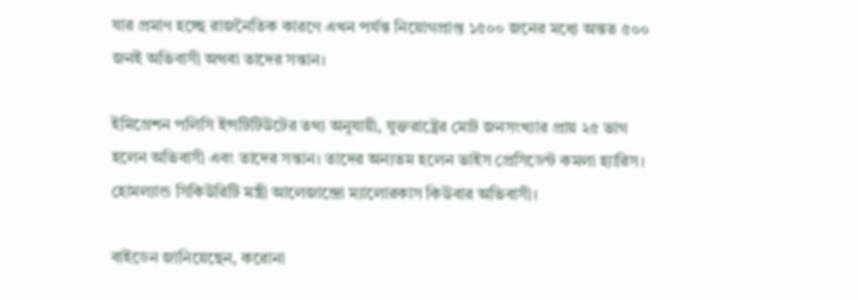যার প্রমাণ হচ্ছে রাজনৈতিক কারণে এখন পর্যন্ত নিয়োগপ্রাপ্ত ১৫০০ জনের মধ্যে অন্তত ৫০০ জনই অভিবাসী অথবা তাদের সন্তান।

ইমিগ্রেশন পলিসি ইন্সটিটিউটের তথ্য অনুযায়ী, যুক্তরাষ্ট্রের মোট জনসংখ্যার প্রায় ২৫ ভাগ হলেন অভিবাসী এবং তাদের সন্তান। তাদের অন্যতম হলেন ভাইস প্রেসিডেন্ট কমলা হ্যারিস। হোমল্যান্ড সিকিউরিটি মন্ত্রী আলেজান্দ্রো ম্যালোরকাস কিউবার অভিবাসী।

বাইডেন জানিয়েছেন, করোনা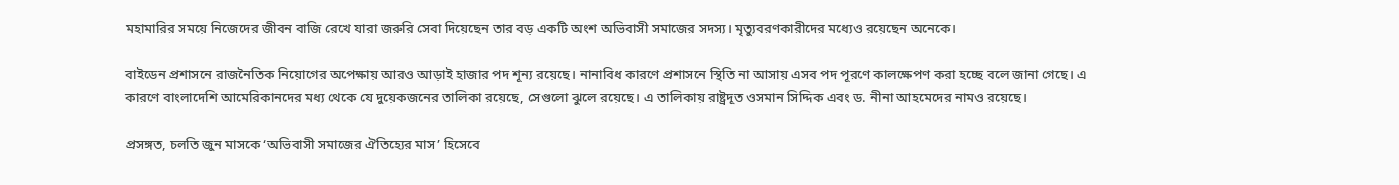মহামারির সময়ে নিজেদের জীবন বাজি রেখে যারা জরুরি সেবা দিয়েছেন তার বড় একটি অংশ অভিবাসী সমাজের সদস্য। মৃত্যুবরণকারীদের মধ্যেও রয়েছেন অনেকে।

বাইডেন প্রশাসনে রাজনৈতিক নিয়োগের অপেক্ষায় আরও আড়াই হাজার পদ শূন্য রয়েছে। নানাবিধ কারণে প্রশাসনে স্থিতি না আসায় এসব পদ পূরণে কালক্ষেপণ করা হচ্ছে বলে জানা গেছে। এ কারণে বাংলাদেশি আমেরিকানদের মধ্য থেকে যে দুয়েকজনের তালিকা রয়েছে, সেগুলো ঝুলে রয়েছে। এ তালিকায় রাষ্ট্রদূত ওসমান সিদ্দিক এবং ড. নীনা আহমেদের নামও রয়েছে।

প্রসঙ্গত, চলতি জুন মাসকে ‘অভিবাসী সমাজের ঐতিহ্যের মাস’ হিসেবে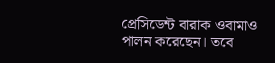প্রেসিডেন্ট বারাক ওবামাও পালন করেছেন। তবে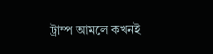ট্রাম্প আমলে কখনই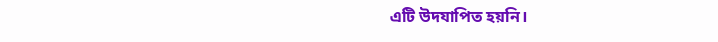এটি উদযাপিত হয়নি।